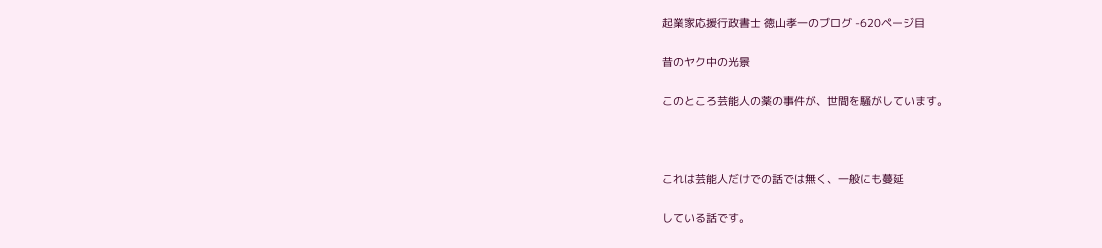起業家応援行政書士 徳山孝一のブログ -620ページ目

昔のヤク中の光景

このところ芸能人の薬の事件が、世間を騒がしています。



これは芸能人だけでの話では無く、一般にも蔓延

している話です。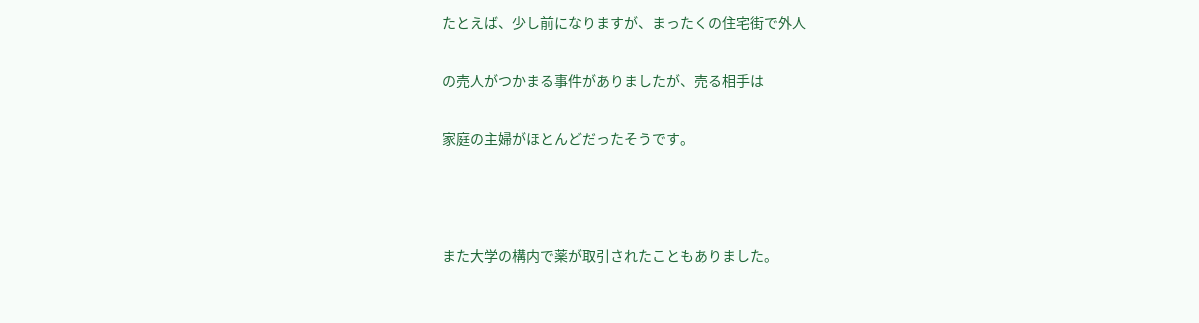たとえば、少し前になりますが、まったくの住宅街で外人

の売人がつかまる事件がありましたが、売る相手は

家庭の主婦がほとんどだったそうです。



また大学の構内で薬が取引されたこともありました。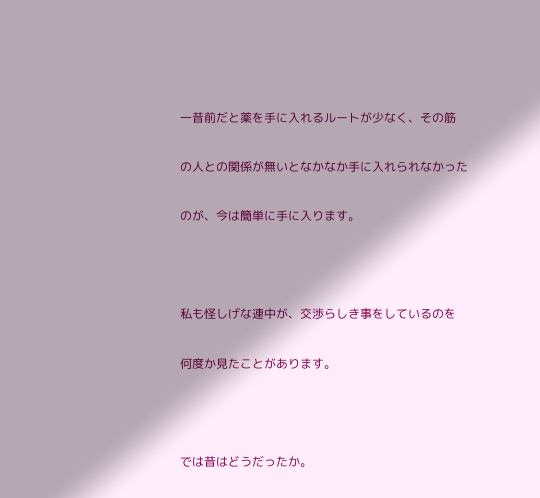一昔前だと薬を手に入れるルートが少なく、その筋

の人との関係が無いとなかなか手に入れられなかった

のが、今は簡単に手に入ります。



私も怪しげな連中が、交渉らしき事をしているのを

何度か見たことがあります。



では昔はどうだったか。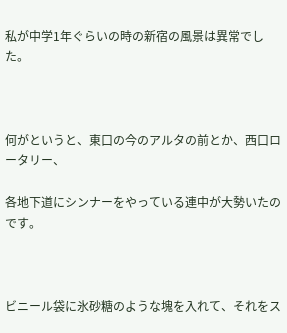私が中学1年ぐらいの時の新宿の風景は異常でした。



何がというと、東口の今のアルタの前とか、西口ロータリー、

各地下道にシンナーをやっている連中が大勢いたのです。



ビニール袋に氷砂糖のような塊を入れて、それをス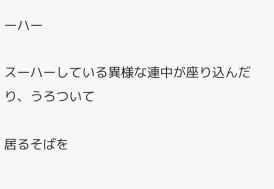ーハー

スーハーしている異様な連中が座り込んだり、うろついて

居るそばを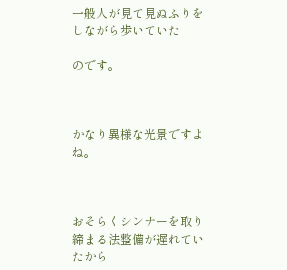一般人が見て見ぬふりをしながら歩いていた

のです。



かなり異様な光景ですよね。



おそらくシンナーを取り締まる法整備が遅れていたから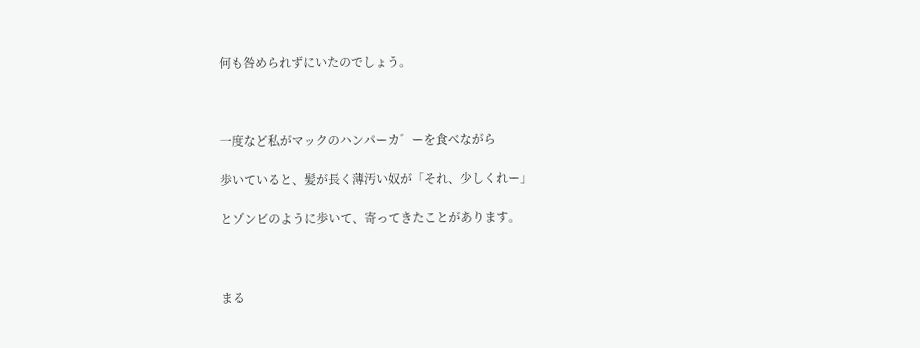何も咎められずにいたのでしょう。



一度など私がマックのハンパーカ゛ーを食べながら

歩いていると、髪が長く薄汚い奴が「それ、少しくれー」

とゾンビのように歩いて、寄ってきたことがあります。



まる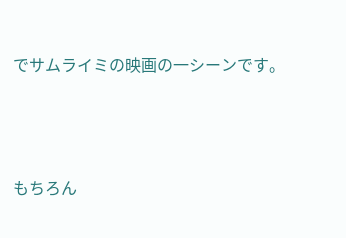でサムライミの映画の一シーンです。



もちろん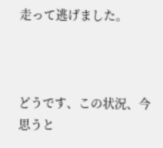走って逃げました。



どうです、この状況、今思うと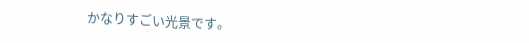かなりすごい光景です。